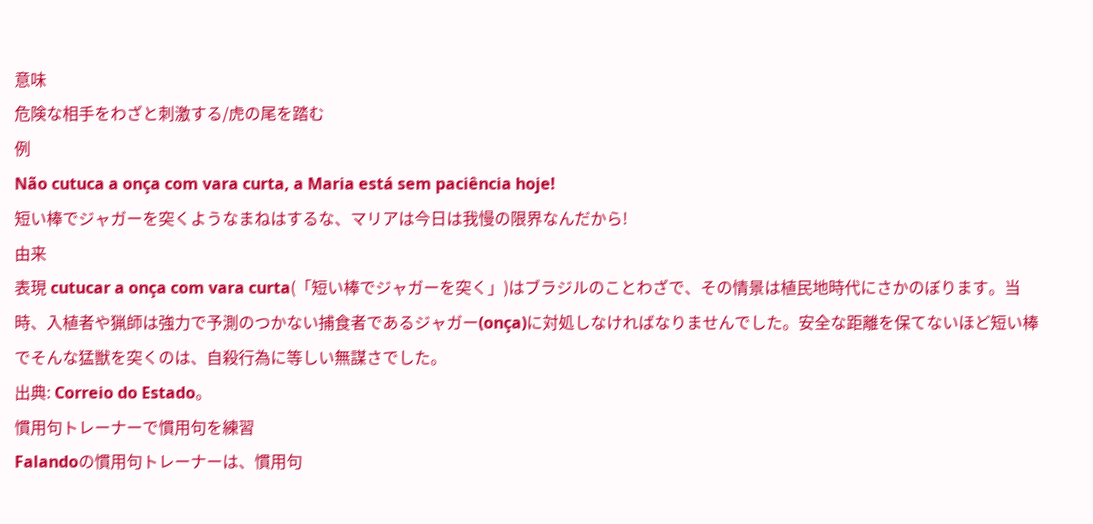意味
危険な相手をわざと刺激する/虎の尾を踏む
例
Não cutuca a onça com vara curta, a Maria está sem paciência hoje!
短い棒でジャガーを突くようなまねはするな、マリアは今日は我慢の限界なんだから!
由来
表現 cutucar a onça com vara curta(「短い棒でジャガーを突く」)はブラジルのことわざで、その情景は植民地時代にさかのぼります。当時、入植者や猟師は強力で予測のつかない捕食者であるジャガー(onça)に対処しなければなりませんでした。安全な距離を保てないほど短い棒でそんな猛獣を突くのは、自殺行為に等しい無謀さでした。
出典: Correio do Estado。
慣用句トレーナーで慣用句を練習
Falandoの慣用句トレーナーは、慣用句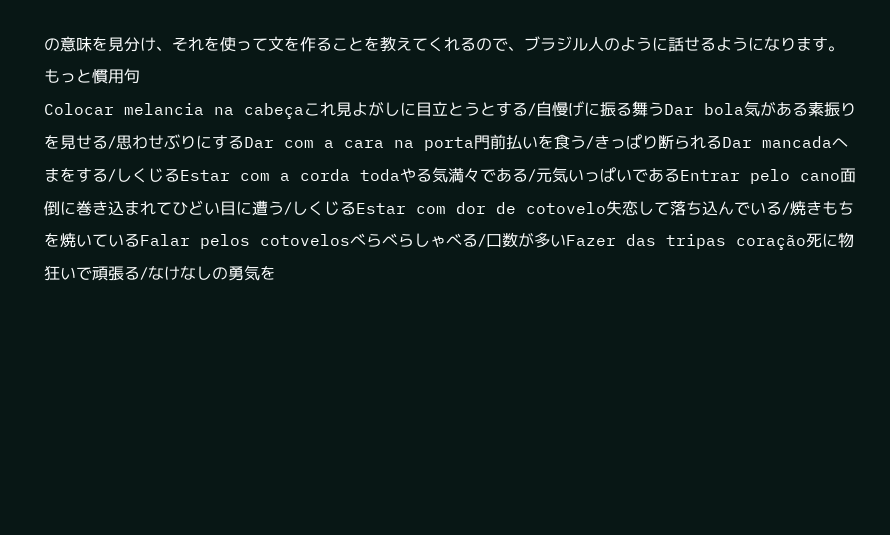の意味を見分け、それを使って文を作ることを教えてくれるので、ブラジル人のように話せるようになります。
もっと慣用句
Colocar melancia na cabeçaこれ見よがしに目立とうとする/自慢げに振る舞うDar bola気がある素振りを見せる/思わせぶりにするDar com a cara na porta門前払いを食う/きっぱり断られるDar mancadaへまをする/しくじるEstar com a corda todaやる気満々である/元気いっぱいであるEntrar pelo cano面倒に巻き込まれてひどい目に遭う/しくじるEstar com dor de cotovelo失恋して落ち込んでいる/焼きもちを焼いているFalar pelos cotovelosべらべらしゃべる/口数が多いFazer das tripas coração死に物狂いで頑張る/なけなしの勇気を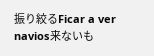振り絞るFicar a ver navios来ないも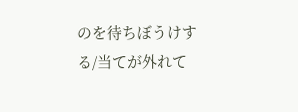のを待ちぼうけする/当てが外れて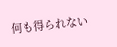何も得られない